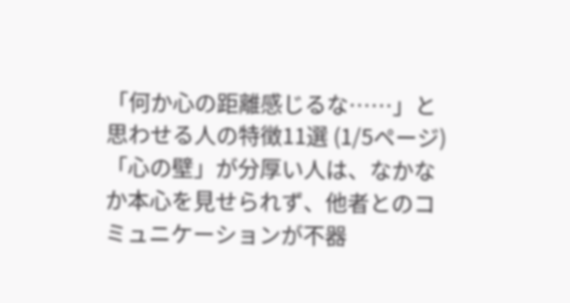「何か心の距離感じるな……」と思わせる人の特徴11選 (1/5ページ)
「心の壁」が分厚い人は、なかなか本心を見せられず、他者とのコミュニケーションが不器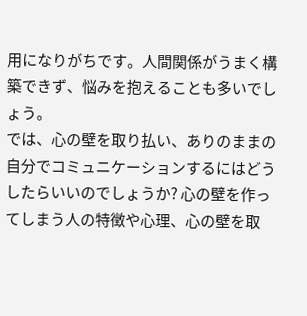用になりがちです。人間関係がうまく構築できず、悩みを抱えることも多いでしょう。
では、心の壁を取り払い、ありのままの自分でコミュニケーションするにはどうしたらいいのでしょうか? 心の壁を作ってしまう人の特徴や心理、心の壁を取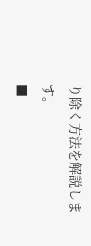り除く方法を解説します。
■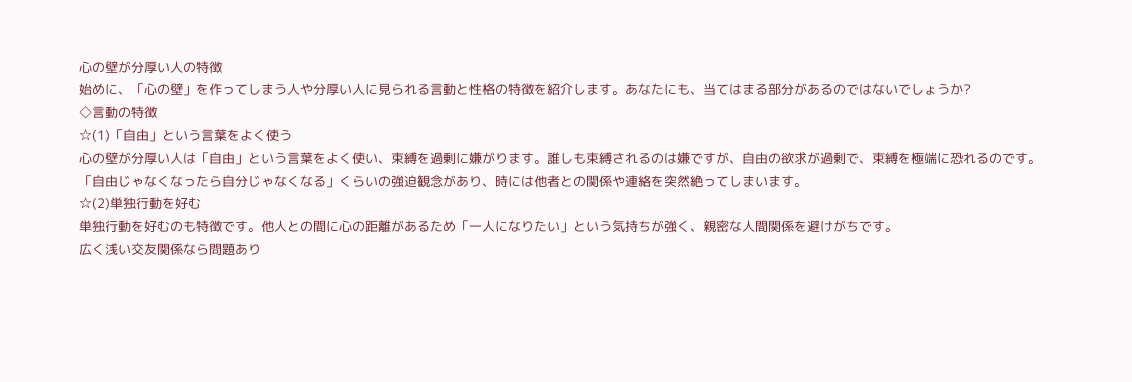心の壁が分厚い人の特徴
始めに、「心の壁」を作ってしまう人や分厚い人に見られる言動と性格の特徴を紹介します。あなたにも、当てはまる部分があるのではないでしょうか?
◇言動の特徴
☆(1)「自由」という言葉をよく使う
心の壁が分厚い人は「自由」という言葉をよく使い、束縛を過剰に嫌がります。誰しも束縛されるのは嫌ですが、自由の欲求が過剰で、束縛を極端に恐れるのです。
「自由じゃなくなったら自分じゃなくなる」くらいの強迫観念があり、時には他者との関係や連絡を突然絶ってしまいます。
☆(2)単独行動を好む
単独行動を好むのも特徴です。他人との間に心の距離があるため「一人になりたい」という気持ちが強く、親密な人間関係を避けがちです。
広く浅い交友関係なら問題あり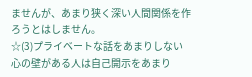ませんが、あまり狭く深い人間関係を作ろうとはしません。
☆(3)プライベートな話をあまりしない
心の壁がある人は自己開示をあまり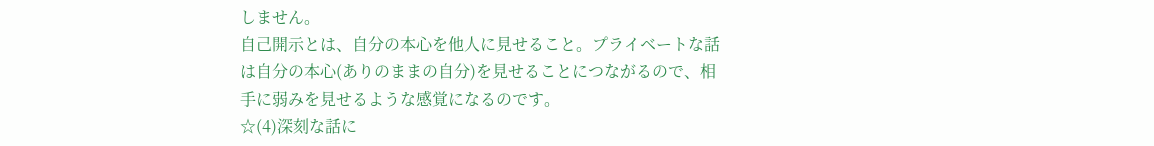しません。
自己開示とは、自分の本心を他人に見せること。プライベートな話は自分の本心(ありのままの自分)を見せることにつながるので、相手に弱みを見せるような感覚になるのです。
☆(4)深刻な話に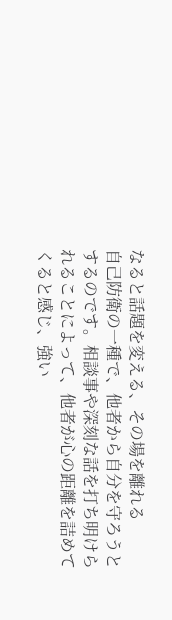なると話題を変える、その場を離れる
自己防衛の一種で、他者から自分を守ろうとするのです。相談事や深刻な話を打ち明けられることによって、他者が心の距離を詰めてくると感じ、強い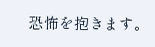恐怖を抱きます。